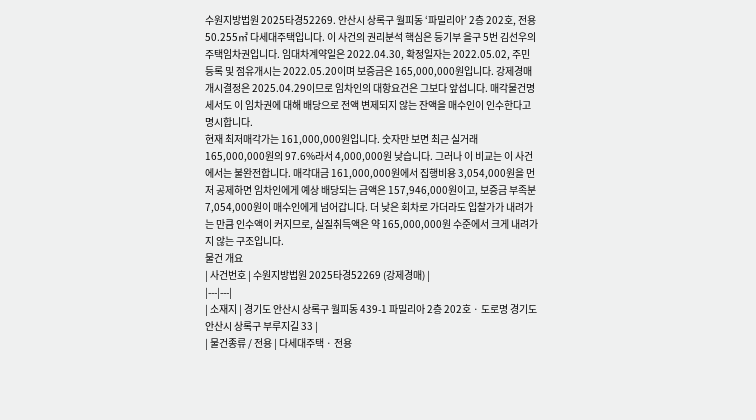수원지방법원 2025타경52269. 안산시 상록구 월피동 ‘파밀리아’ 2층 202호, 전용 50.255㎡ 다세대주택입니다. 이 사건의 권리분석 핵심은 등기부 을구 5번 김선우의 주택임차권입니다. 임대차계약일은 2022.04.30, 확정일자는 2022.05.02, 주민등록 및 점유개시는 2022.05.20이며 보증금은 165,000,000원입니다. 강제경매개시결정은 2025.04.29이므로 임차인의 대항요건은 그보다 앞섭니다. 매각물건명세서도 이 임차권에 대해 배당으로 전액 변제되지 않는 잔액을 매수인이 인수한다고 명시합니다.
현재 최저매각가는 161,000,000원입니다. 숫자만 보면 최근 실거래 165,000,000원의 97.6%라서 4,000,000원 낮습니다. 그러나 이 비교는 이 사건에서는 불완전합니다. 매각대금 161,000,000원에서 집행비용 3,054,000원을 먼저 공제하면 임차인에게 예상 배당되는 금액은 157,946,000원이고, 보증금 부족분 7,054,000원이 매수인에게 넘어갑니다. 더 낮은 회차로 가더라도 입찰가가 내려가는 만큼 인수액이 커지므로, 실질취득액은 약 165,000,000원 수준에서 크게 내려가지 않는 구조입니다.
물건 개요
| 사건번호 | 수원지방법원 2025타경52269 (강제경매) |
|---|---|
| 소재지 | 경기도 안산시 상록구 월피동 439-1 파밀리아 2층 202호 · 도로명 경기도 안산시 상록구 부루지길 33 |
| 물건종류 / 전용 | 다세대주택 · 전용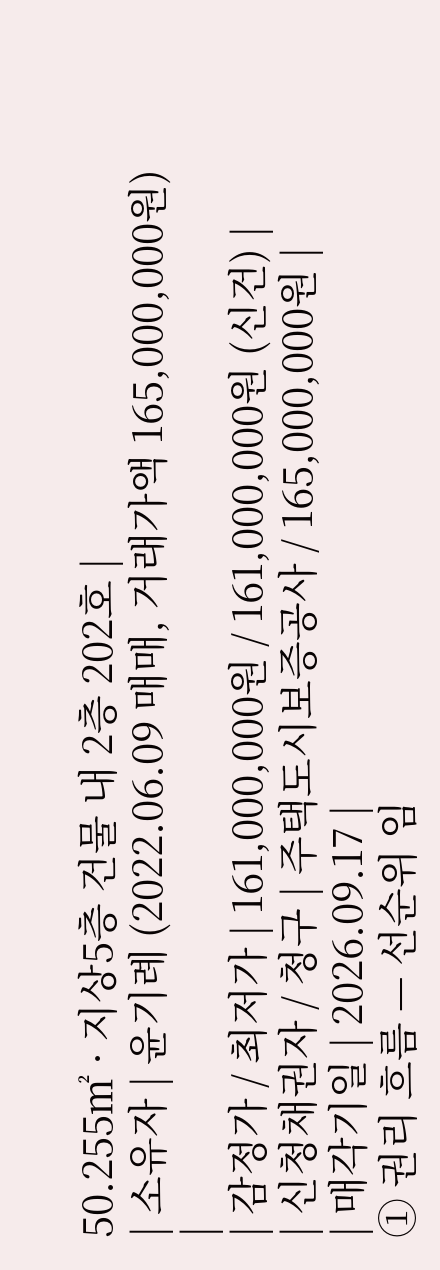50.255㎡ · 지상5층 건물 내 2층 202호 |
| 소유자 | 윤기례 (2022.06.09 매매, 거래가액 165,000,000원) |
| 감정가 / 최저가 | 161,000,000원 / 161,000,000원 (신건) |
| 신청채권자 / 청구 | 주택도시보증공사 / 165,000,000원 |
| 매각기일 | 2026.09.17 |
① 권리 흐름 — 선순위 임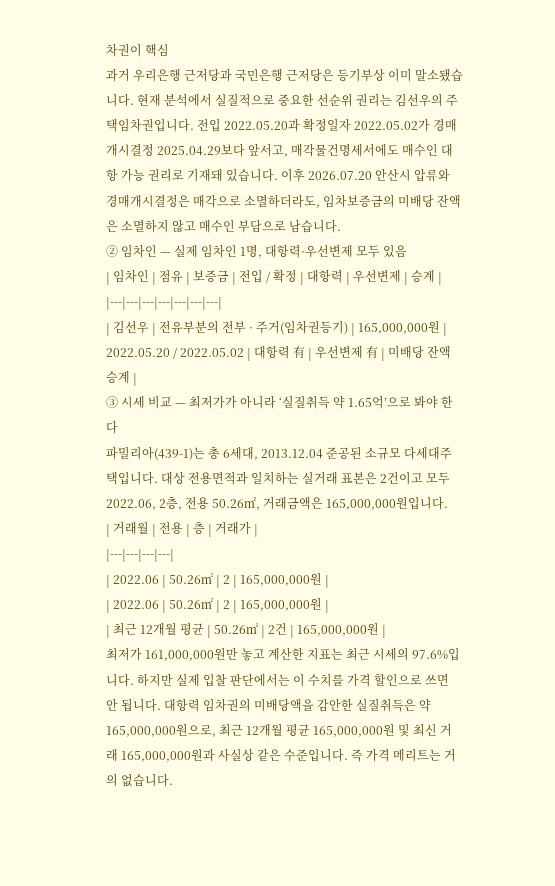차권이 핵심
과거 우리은행 근저당과 국민은행 근저당은 등기부상 이미 말소됐습니다. 현재 분석에서 실질적으로 중요한 선순위 권리는 김선우의 주택임차권입니다. 전입 2022.05.20과 확정일자 2022.05.02가 경매개시결정 2025.04.29보다 앞서고, 매각물건명세서에도 매수인 대항 가능 권리로 기재돼 있습니다. 이후 2026.07.20 안산시 압류와 경매개시결정은 매각으로 소멸하더라도, 임차보증금의 미배당 잔액은 소멸하지 않고 매수인 부담으로 남습니다.
② 임차인 — 실제 임차인 1명, 대항력·우선변제 모두 있음
| 임차인 | 점유 | 보증금 | 전입 / 확정 | 대항력 | 우선변제 | 승계 |
|---|---|---|---|---|---|---|
| 김선우 | 전유부분의 전부 · 주거(임차권등기) | 165,000,000원 | 2022.05.20 / 2022.05.02 | 대항력 有 | 우선변제 有 | 미배당 잔액 승계 |
③ 시세 비교 — 최저가가 아니라 ‘실질취득 약 1.65억’으로 봐야 한다
파밀리아(439-1)는 총 6세대, 2013.12.04 준공된 소규모 다세대주택입니다. 대상 전용면적과 일치하는 실거래 표본은 2건이고 모두 2022.06, 2층, 전용 50.26㎡, 거래금액은 165,000,000원입니다.
| 거래월 | 전용 | 층 | 거래가 |
|---|---|---|---|
| 2022.06 | 50.26㎡ | 2 | 165,000,000원 |
| 2022.06 | 50.26㎡ | 2 | 165,000,000원 |
| 최근 12개월 평균 | 50.26㎡ | 2건 | 165,000,000원 |
최저가 161,000,000원만 놓고 계산한 지표는 최근 시세의 97.6%입니다. 하지만 실제 입찰 판단에서는 이 수치를 가격 할인으로 쓰면 안 됩니다. 대항력 임차권의 미배당액을 감안한 실질취득은 약 165,000,000원으로, 최근 12개월 평균 165,000,000원 및 최신 거래 165,000,000원과 사실상 같은 수준입니다. 즉 가격 메리트는 거의 없습니다.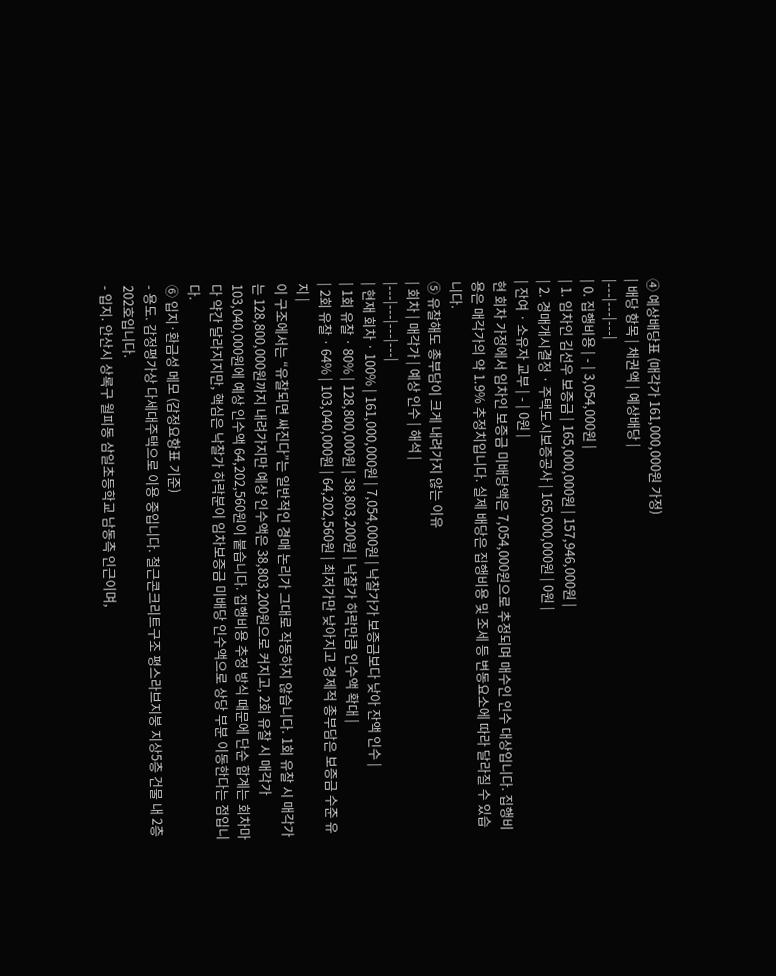④ 예상배당표 (매각가 161,000,000원 가정)
| 배당 항목 | 채권액 | 예상배당 |
|---|---|---|
| 0. 집행비용 | - | 3,054,000원 |
| 1. 임차인 김선우 보증금 | 165,000,000원 | 157,946,000원 |
| 2. 경매개시결정 · 주택도시보증공사 | 165,000,000원 | 0원 |
| 잔여 · 소유자 교부 | - | 0원 |
현 회차 가정에서 임차인 보증금 미배당액은 7,054,000원으로 추정되며 매수인 인수 대상입니다. 집행비용은 매각가의 약 1.9% 추정치입니다. 실제 배당은 집행비용 및 조세 등 변동요소에 따라 달라질 수 있습니다.
⑤ 유찰해도 총부담이 크게 내려가지 않는 이유
| 회차 | 매각가 | 예상 인수 | 해석 |
|---|---|---|---|
| 현재 회차 · 100% | 161,000,000원 | 7,054,000원 | 낙찰가가 보증금보다 낮아 잔액 인수 |
| 1회 유찰 · 80% | 128,800,000원 | 38,803,200원 | 낙찰가 하락만큼 인수액 확대 |
| 2회 유찰 · 64% | 103,040,000원 | 64,202,560원 | 최저가만 낮아지고 경제적 총부담은 보증금 수준 유지 |
이 구조에서는 “유찰되면 싸진다”는 일반적인 경매 논리가 그대로 작동하지 않습니다. 1회 유찰 시 매각가는 128,800,000원까지 내려가지만 예상 인수액은 38,803,200원으로 커지고, 2회 유찰 시 매각가 103,040,000원에 예상 인수액 64,202,560원이 붙습니다. 집행비용 추정 방식 때문에 단순 합계는 회차마다 약간 달라지지만, 핵심은 낙찰가 하락분이 임차보증금 미배당 인수액으로 상당 부분 이동한다는 점입니다.
⑥ 입지·환금성 메모 (감정요항표 기준)
- 용도. 감정평가상 다세대주택으로 이용 중입니다. 철근콘크리트구조 평스라브지붕 지상5층 건물 내 2층 202호입니다.
- 입지. 안산시 상록구 월피동 삼일초등학교 남동측 인근이며,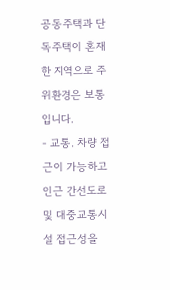공동주택과 단독주택이 혼재한 지역으로 주위환경은 보통입니다.
- 교통. 차량 접근이 가능하고 인근 간선도로 및 대중교통시설 접근성을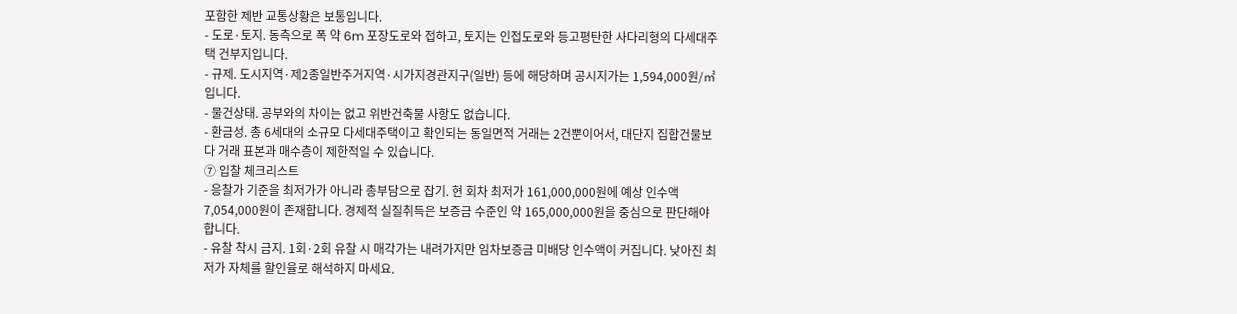포함한 제반 교통상황은 보통입니다.
- 도로·토지. 동측으로 폭 약 6m 포장도로와 접하고, 토지는 인접도로와 등고평탄한 사다리형의 다세대주택 건부지입니다.
- 규제. 도시지역·제2종일반주거지역·시가지경관지구(일반) 등에 해당하며 공시지가는 1,594,000원/㎡입니다.
- 물건상태. 공부와의 차이는 없고 위반건축물 사항도 없습니다.
- 환금성. 총 6세대의 소규모 다세대주택이고 확인되는 동일면적 거래는 2건뿐이어서, 대단지 집합건물보다 거래 표본과 매수층이 제한적일 수 있습니다.
⑦ 입찰 체크리스트
- 응찰가 기준을 최저가가 아니라 총부담으로 잡기. 현 회차 최저가 161,000,000원에 예상 인수액 7,054,000원이 존재합니다. 경제적 실질취득은 보증금 수준인 약 165,000,000원을 중심으로 판단해야 합니다.
- 유찰 착시 금지. 1회·2회 유찰 시 매각가는 내려가지만 임차보증금 미배당 인수액이 커집니다. 낮아진 최저가 자체를 할인율로 해석하지 마세요.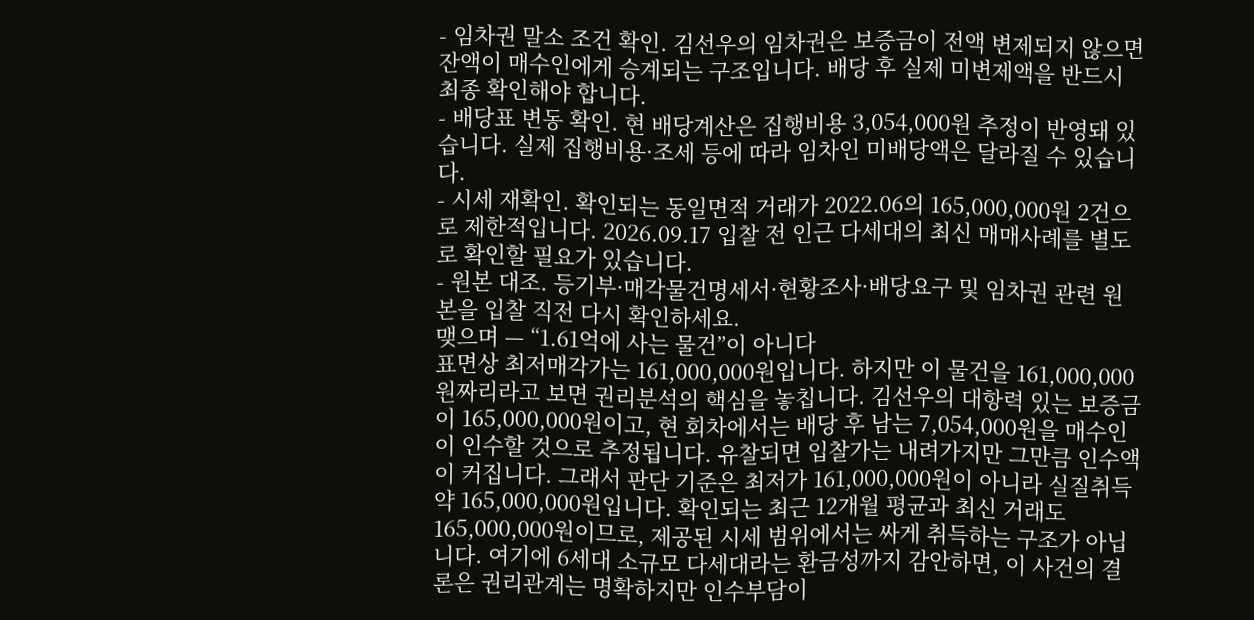- 임차권 말소 조건 확인. 김선우의 임차권은 보증금이 전액 변제되지 않으면 잔액이 매수인에게 승계되는 구조입니다. 배당 후 실제 미변제액을 반드시 최종 확인해야 합니다.
- 배당표 변동 확인. 현 배당계산은 집행비용 3,054,000원 추정이 반영돼 있습니다. 실제 집행비용·조세 등에 따라 임차인 미배당액은 달라질 수 있습니다.
- 시세 재확인. 확인되는 동일면적 거래가 2022.06의 165,000,000원 2건으로 제한적입니다. 2026.09.17 입찰 전 인근 다세대의 최신 매매사례를 별도로 확인할 필요가 있습니다.
- 원본 대조. 등기부·매각물건명세서·현황조사·배당요구 및 임차권 관련 원본을 입찰 직전 다시 확인하세요.
맺으며 — “1.61억에 사는 물건”이 아니다
표면상 최저매각가는 161,000,000원입니다. 하지만 이 물건을 161,000,000원짜리라고 보면 권리분석의 핵심을 놓칩니다. 김선우의 대항력 있는 보증금이 165,000,000원이고, 현 회차에서는 배당 후 남는 7,054,000원을 매수인이 인수할 것으로 추정됩니다. 유찰되면 입찰가는 내려가지만 그만큼 인수액이 커집니다. 그래서 판단 기준은 최저가 161,000,000원이 아니라 실질취득 약 165,000,000원입니다. 확인되는 최근 12개월 평균과 최신 거래도 165,000,000원이므로, 제공된 시세 범위에서는 싸게 취득하는 구조가 아닙니다. 여기에 6세대 소규모 다세대라는 환금성까지 감안하면, 이 사건의 결론은 권리관계는 명확하지만 인수부담이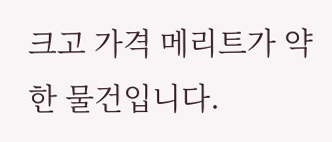크고 가격 메리트가 약한 물건입니다.